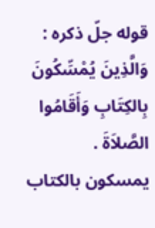قوله جلّ ذكره : وَالَّذِينَ يُمْسِّكُونَ بِالكِتَابِ وَأَقَامُوا الصَّلاَةَ .
يمسكون بالكتاب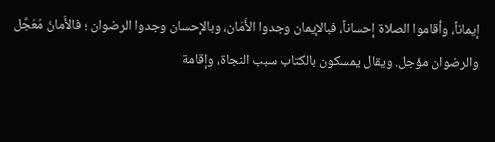إيماناً، وأقاموا الصلاة إحساناً، فبالإيمان وجدوا الأَمَان، وبالإحسان وجدوا الرضوان ؛ فالأَمانُ مُعَجَّل والرضوان مؤجل. ويقال يمسكون بالكتاب سبب النجاة، وإقامة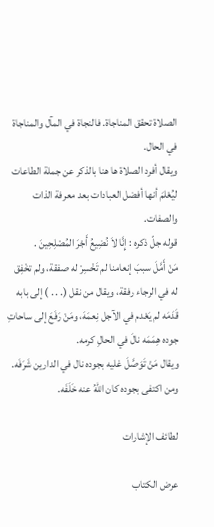الصلاة تحقق المناجاة. فالنجاة في المآل والمناجاة في الحال.
ويقال أفرد الصلاة ها هنا بالذكر عن جملة الطاعات ليُعْلمَ أنها أفضل العبادات بعد معرفة الذات والصفات.
قوله جلّ ذكره : إِنَّا لاَ نُضِيعُ أَجْرَ المُصْلِحِينَ .
مَنْ أَمَّلَ سببَ إنعامنا لم تَخْسِرْ له صفقة، ولم تخْفِق له في الرجاء رفقة، ويقال من نقل (. . . ) إلى بابه قَدَمَه لم يَعْدم في الآجل نِعمَهَ، ومَنْ رَفَعَ إلى ساحاتِ جوده هِمَمَه نالَ في الحالِ كرمه.
ويقال مَنْ تَوَصَّلَ غليه بجوده نال في الدارين شَرَفَه. ومن اكتفى بجوده كان اللهُ عنه خَلَفَه.

لطائف الإشارات

عرض الكتاب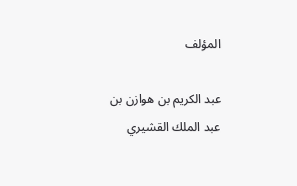المؤلف

عبد الكريم بن هوازن بن عبد الملك القشيري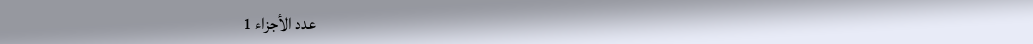عدد الأجزاء 1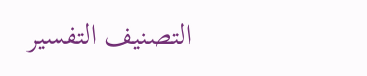التصنيف التفسير